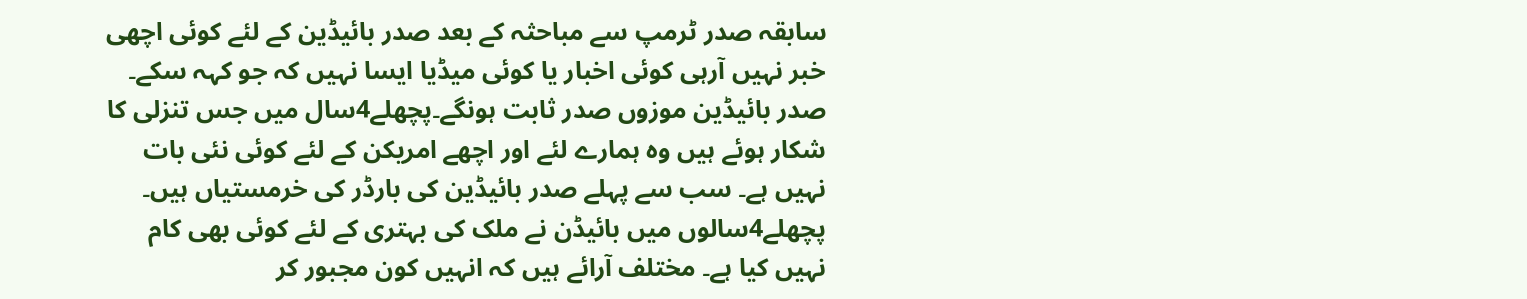سابقہ صدر ٹرمپ سے مباحثہ کے بعد صدر بائیڈین کے لئے کوئی اچھی خبر نہیں آرہی کوئی اخبار یا کوئی میڈیا ایسا نہیں کہ جو کہہ سکے۔ صدر بائیڈین موزوں صدر ثابت ہونگے۔پچھلے4سال میں جس تنزلی کا شکار ہوئے ہیں وہ ہمارے لئے اور اچھے امریکن کے لئے کوئی نئی بات نہیں ہے۔ سب سے پہلے صدر بائیڈین کی بارڈر کی خرمستیاں ہیں۔ پچھلے4سالوں میں بائیڈن نے ملک کی بہتری کے لئے کوئی بھی کام نہیں کیا ہے۔ مختلف آرائے ہیں کہ انہیں کون مجبور کر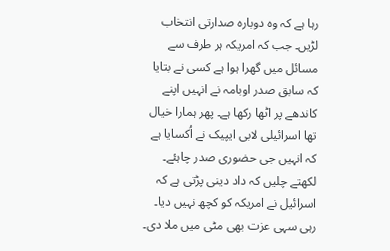رہا ہے کہ وہ دوبارہ صدارتی انتخاب لڑیں۔ جب کہ امریکہ ہر طرف سے مسائل میں گھرا ہوا ہے کسی نے بتایا کہ سابق صدر اوبامہ نے انہیں اپنے کاندھے پر اٹھا رکھا ہے۔ پھر ہمارا خیال تھا اسرائیلی لابی ایپیک نے اُکسایا ہے کہ انہیں جی حضوری صدر چاہئے۔ لکھتے چلیں کہ داد دینی پڑتی ہے کہ اسرائیل نے امریکہ کو کچھ نہیں دیا۔ رہی سہی عزت بھی مٹی میں ملا دی۔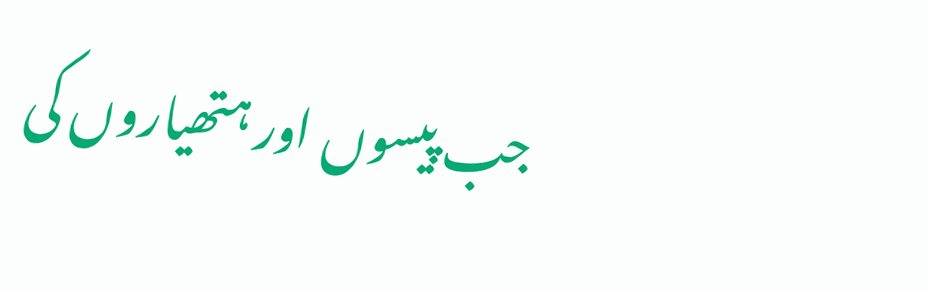جب پیسوں اور ہتھیاروں کی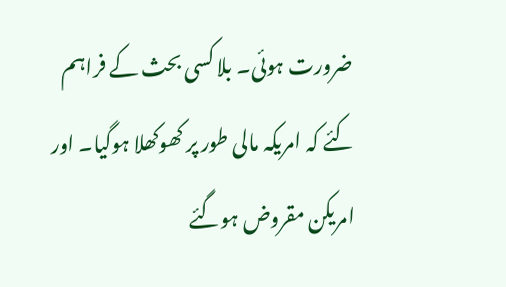ضرورت ہوئی۔ بلا کسی بحث کے فراہم کئے کہ امریکہ مالی طور پر کھوکھلا ہوگیا۔ اور امریکن مقروض ہوگئے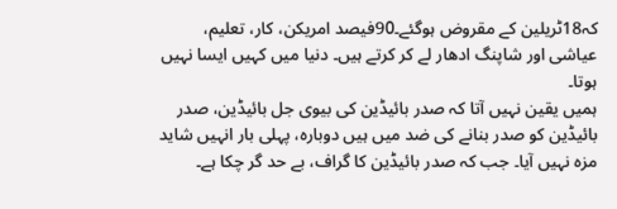کہ18ٹریلین کے مقروض ہوگئے۔90فیصد امریکن، کار، تعلیم، عیاشی اور شاپنگ ادھار لے کر کرتے ہیں۔ دنیا میں کہیں ایسا نہیں ہوتا۔
ہمیں یقین نہیں آتا کہ صدر بائیڈین کی بیوی جل بائیڈین، صدر بائیڈین کو صدر بنانے کی ضد میں ہیں دوبارہ، پہلی بار انہیں شاید مزہ نہیں آیا۔ جب کہ صدر بائیڈین کا گراف، بے حد گر چکا ہے۔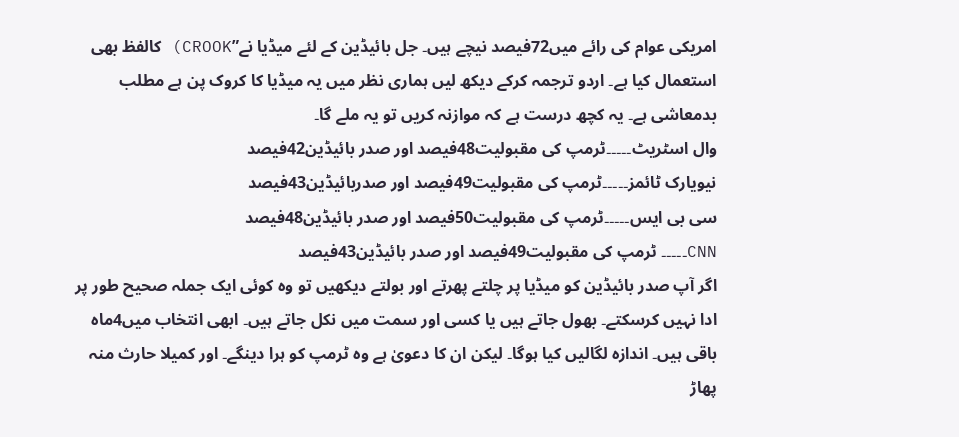امریکی عوام کی رائے میں72فیصد نیچے ہیں۔ جل بائیڈین کے لئے میڈیا نے”CROOK) کالفظ بھی استعمال کیا ہے۔ اردو ترجمہ کرکے دیکھ لیں ہماری نظر میں یہ میڈیا کا کروک پن ہے مطلب بدمعاشی ہے۔ یہ کچھ درست ہے کہ موازنہ کریں تو یہ ملے گا۔
وال اسٹریٹ۔۔۔۔۔ٹرمپ کی مقبولیت48فیصد اور صدر بائیڈین42فیصد
نیویارک ٹائمز۔۔۔۔۔ٹرمپ کی مقبولیت49فیصد اور صدربائیڈین43فیصد
سی بی ایس۔۔۔۔۔ٹرمپ کی مقبولیت50فیصد اور صدر بائیڈین48فیصد
CNN۔۔۔۔۔ ٹرمپ کی مقبولیت49فیصد اور صدر بائیڈین43فیصد
اگر آپ صدر بائیڈین کو میڈیا پر چلتے پھرتے اور بولتے دیکھیں تو وہ کوئی ایک جملہ صحیح طور پر ادا نہیں کرسکتے۔ بھول جاتے ہیں یا کسی اور سمت میں نکل جاتے ہیں۔ ابھی انتخاب میں4ماہ باقی ہیں۔ اندازہ لگالیں کیا ہوگا۔ لیکن ان کا دعویٰ ہے وہ ٹرمپ کو ہرا دینگے۔ اور کمیلا حارث منہ پھاڑ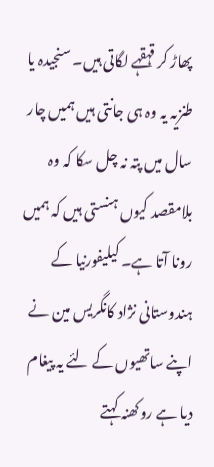پھاڑ کر قہقہے لگاتی ہیں۔ سنجیدہ یا طنزیہ یہ وہ ہی جانتی ہیں ہمیں چار سال میں پتہ نہ چل سکا کہ وہ بلامقصد کیوں ہنستی ہیں کہ ہمیں رونا آتا ہے۔ کیلیفورنیا کے ہندوستانی نژاد کانگریس مین نے اپنے ساتھیوں کے لئے یہ پیغام دیا ہے روکھنہ کہتے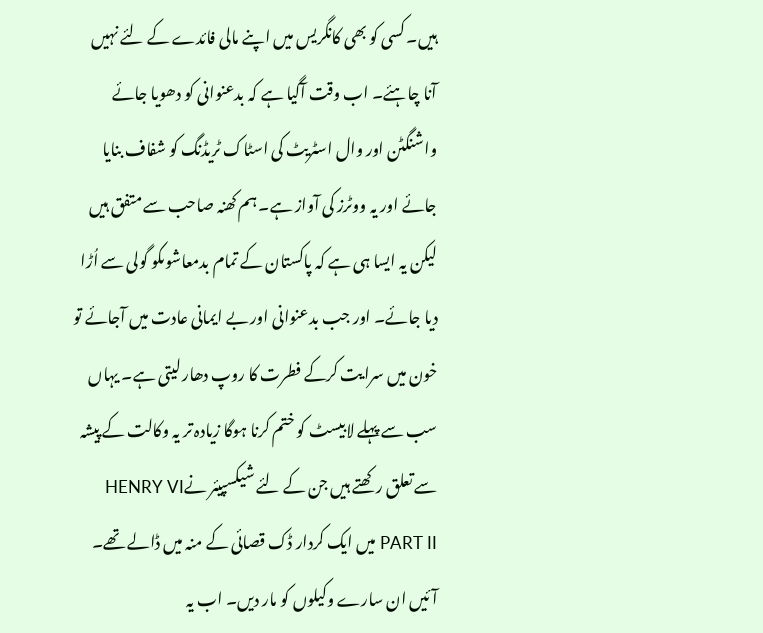ہیں۔ کسی کو بھی کانگریس میں اپنے مالی فائدے کے لئے نہیں آنا چاہئے۔ اب وقت آگیا ہے کہ بدعنوانی کو دھویا جائے واشنگٹن اور وال اسٹریٹ کی اسٹاک ٹریڈنگ کو شفاف بنایا جائے اور یہ ووٹرز کی آواز ہے۔ ہم کھنہ صاحب سے متفق ہیں لیکن یہ ایسا ہی ہے کہ پاکستان کے تمام بدمعاشوںکو گولی سے اُڑا دیا جائے۔ اور جب بدعنوانی اور بے ایمانی عادت میں آجائے تو خون میں سرایت کرکے فطرت کا روپ دھار لیتی ہے۔ یہاں سب سے پہلے لابیسٹ کو ختم کرنا ہوگا زیادہ تر یہ وکالت کے پیشہ سے تعلق رکھتے ہیں جن کے لئے شیکسپیئر نےHENRY VI PART II میں ایک کردار ڈک قصائی کے منہ میں ڈالے تھے۔ آئیں ان سارے وکیلوں کو مار دیں۔ اب یہ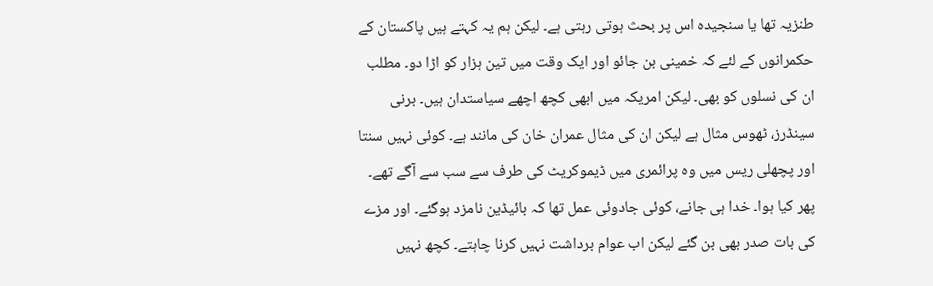طنزیہ تھا یا سنجیدہ اس پر بحث ہوتی رہتی ہے۔ لیکن ہم یہ کہتے ہیں پاکستان کے حکمرانوں کے لئے کہ خمینی بن جائو اور ایک وقت میں تین ہزار کو اڑا دو۔ مطلب ان کی نسلوں کو بھی۔ لیکن امریکہ میں ابھی کچھ اچھے سیاستدان ہیں۔ برنی سینڈرز، ٹھوس مثال ہے لیکن ان کی مثال عمران خان کی مانند ہے۔ کوئی نہیں سنتا اور پچھلی ریس میں وہ پرائمری میں ڈیموکریٹ کی طرف سے سب سے آگے تھے۔ پھر کیا ہوا۔ خدا ہی جانے، کوئی جادوئی عمل تھا کہ بائیڈین نامزد ہوگئے۔ اور مزے کی بات صدر بھی بن گئے لیکن اب عوام برداشت نہیں کرنا چاہتے۔ کچھ نہیں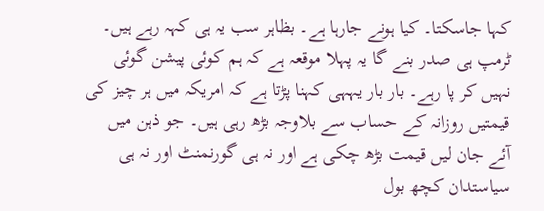کہا جاسکتا۔ کیا ہونے جارہا ہے۔ بظاہر سب یہ ہی کہہ رہے ہیں۔ ٹرمپ ہی صدر بنے گا یہ پہلا موقعہ ہے کہ ہم کوئی پیشن گوئی نہیں کر پا رہے۔ بار بار یہہی کہنا پڑتا ہے کہ امریکہ میں ہر چیز کی قیمتیں روزانہ کے حساب سے بلاوجہ بڑھ رہی ہیں۔ جو ذہن میں آئے جان لیں قیمت بڑھ چکی ہے اور نہ ہی گورنمنٹ اور نہ ہی سیاستدان کچھ بول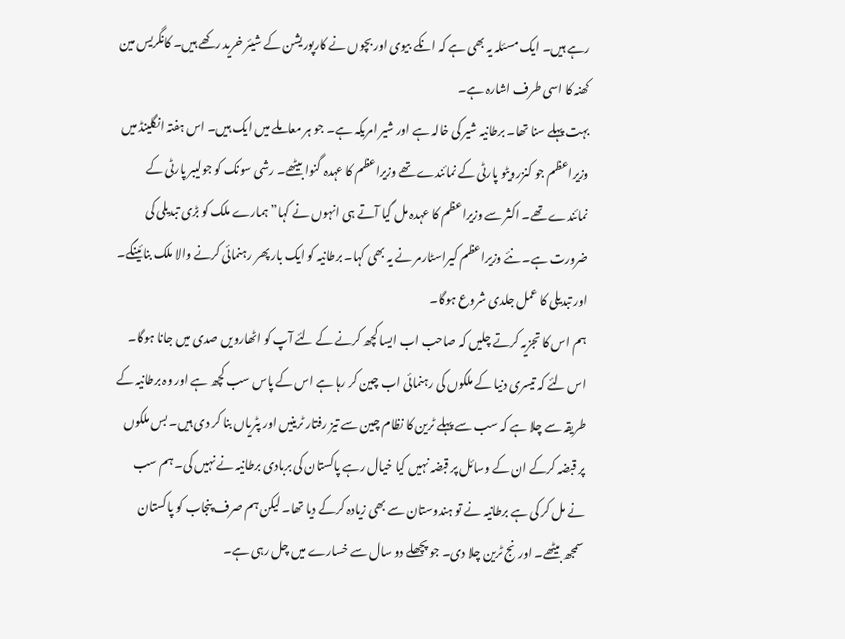رہے ہیں۔ ایک مسئلہ یہ بھی ہے کہ انکے بیوی اور بچوں نے کارپوریشن کے شیئر خرید رکھے ہیں۔ کانگریس مین کھنہ کا اسی طرف اشارہ ہے۔
بہت پہلے سنا تھا۔ برطانیہ شیر کی خالہ ہے اور شیر امریکہ ہے۔ جو ہر معاملے میں ایک ہیں۔ اس ہفتہ انگلینڈ میں وزیراعظم جو کنزرویٹو پارٹی کے نمائندے تھے وزیراعظم کا عہدہ گنوا بیٹھے۔ رشی سونک کو جولیبر پارٹی کے نمائندے تھے۔ اکثر سے وزیراعظم کا عہدہ مل گیا آتے ہی انہوں نے کہا” ہمارے ملک کو بڑی تبدیلی کی ضرورت ہے۔ نئے وزیراعظم کیراسٹارمر نے یہ بھی کہا۔ برطانیہ کو ایک بار پھر رہنمائی کرنے والا ملک بنائینگے۔ اور تبدیلی کا عمل جلدی شروع ہوگا۔
ہم اس کا تجزیہ کرتے چلیں کہ صاحب اب ایسا کچھ کرنے کے لئے آپ کو اٹھارویں صدی میں جانا ہوگا۔ اس لئے کہ تیسری دنیا کے ملکوں کی رہنمائی اب چین کر رہا ہے اس کے پاس سب کچھ ہے اور وہ برطانیہ کے طریقہ سے چلا ہے کہ سب سے پہلے ٹرین کا نظام چین سے تیز رفتار ٹرینیں اور پٹریاں بنا کر دی ہیں۔ بس ملکوں پر قبضہ کرکے ان کے وسائل پر قبضہ نہیں کیا خیال رہے پاکستان کی بربادی برطانیہ نے نہیں کی۔ ہم سب نے مل کر کی ہے برطانیہ نے تو ہندوستان سے بھی زیادہ کرکے دیا تھا۔ لیکن ہم صرف پنجاب کو پاکستان سمجھ بیٹھے۔ اورنج ٹرین چلا دی۔ جو پچھلے دو سال سے خسارے میں چل رہی ہے۔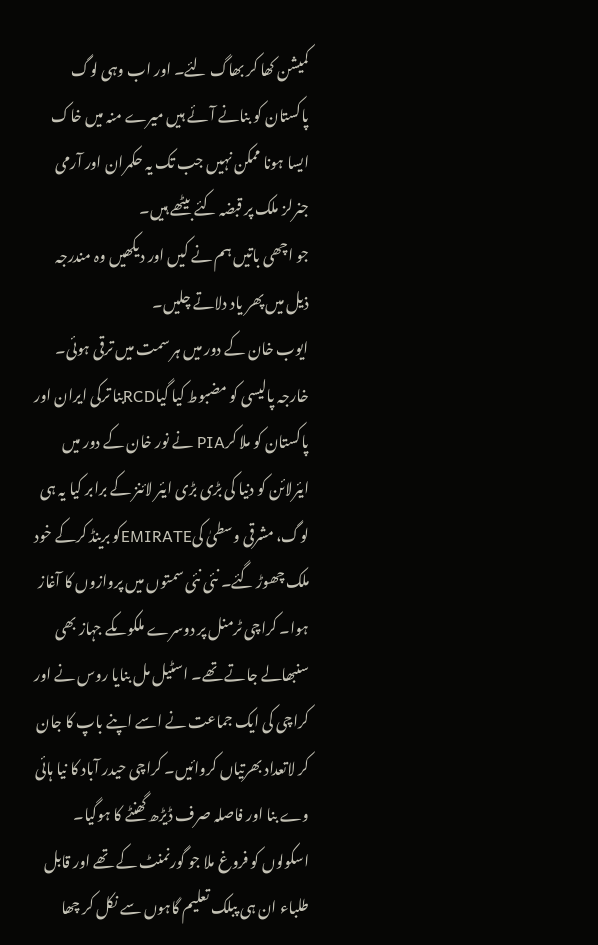کمیشن کھا کر بھاگ لئے۔ اور اب وہی لوگ پاکستان کو بنانے آئے ہیں میرے منہ میں خاک ایسا ہونا ممکن نہیں جب تک یہ حکمران اور آرمی جنرلز ملک پر قبضہ کئے بیٹھے ہیں۔
جو اچھی باتیں ہم نے کیں اور دیکھیں وہ مندرجہ ذیل میں پھر یاد دلاتے چلیں۔
ایوب خان کے دور میں ہر سمت میں ترقی ہوئی۔ خارجہ پالیسی کو مضبوط کیا گیاRCDبنا ترکی ایران اور پاکستان کو ملا کرPIA نے نور خان کے دور میں ایئرلائن کو دنیا کی بڑی بڑی ایئر لائنز کے برابر کیا یہ ہی لوگ، مشرقی وسطیٰ کیEMIRATEکو برینڈ کرکے خود ملک چھوڑ گئے۔ نئی نئی سمتوں میں پروازوں کا آغاز ہوا۔ کراچی ٹرمنل پر دوسرے ملکوںکے جہاز بھی سنبھالے جاتے تھے۔ اسٹیل مل بنایا روس نے اور کراچی کی ایک جماعت نے اسے اپنے باپ کا جان کر لاتعداد بھرتیاں کروائیں۔ کراچی حیدر آباد کا نیا ہائی وے بنا اور فاصلہ صرف ڈیڑھ گھنٹے کا ہوگیا۔
اسکولوں کو فروغ ملا جو گورنمنٹ کے تھے اور قابل طلباء ان ہی پبلک تعلیم گاہوں سے نکل کر چھا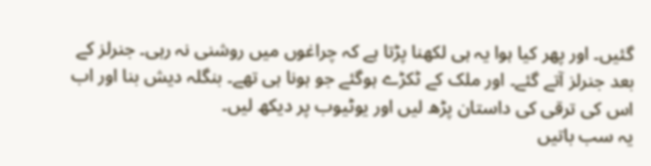گئیں۔ اور پھر کیا ہوا یہ ہی لکھنا پڑتا ہے کہ چراغوں میں روشنی نہ رہی۔ جنرلز کے بعد جنرلز آتے گئے۔ اور ملک کے ٹکڑے ہوگئے جو ہونا ہی تھے۔ بنگلہ دیش بنا اور اب اس کی ترقی کی داستان پڑھ لیں اور یوٹیوب پر دیکھ لیں۔
یہ سب باتیں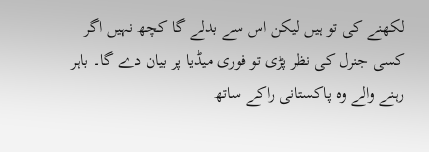لکھنے کی تو ہیں لیکن اس سے بدلے گا کچھ نہیں اگر کسی جنرل کی نظر پڑی تو فوری میڈیا پر بیان دے گا۔ باہر رہنے والے وہ پاکستانی راکے ساتھ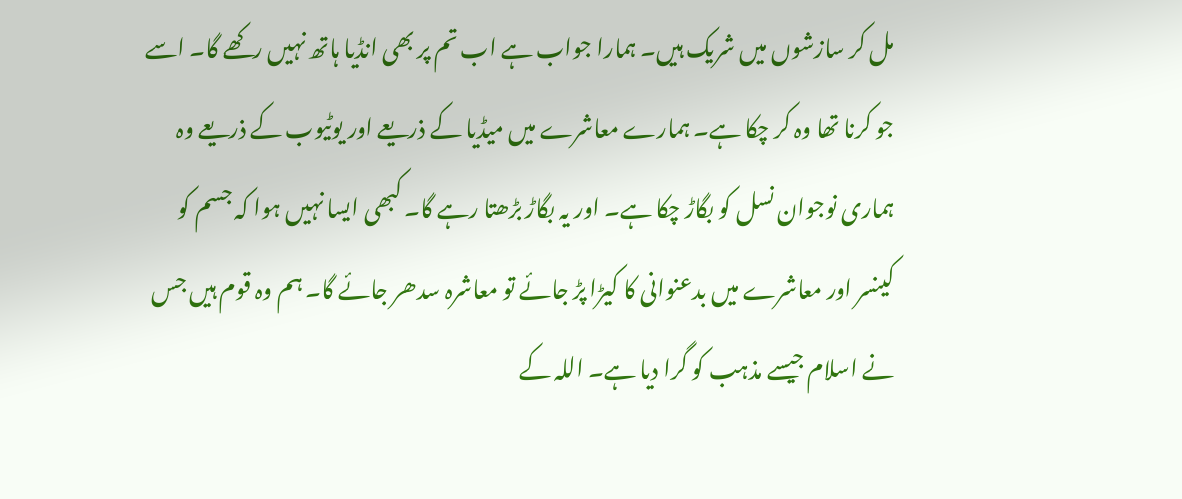مل کر سازشوں میں شریک ہیں۔ ہمارا جواب ہے اب تم پر بھی انڈیا ہاتھ نہیں رکھے گا۔ اسے جو کرنا تھا وہ کر چکا ہے۔ ہمارے معاشرے میں میڈیا کے ذریعے اور یوٹیوب کے ذریعے وہ ہماری نوجوان نسل کو بگاڑ چکا ہے۔ اور یہ بگاڑ بڑھتا رہے گا۔ کبھی ایسا نہیں ہوا کہ جسم کو کینسر اور معاشرے میں بدعنوانی کا کیڑا پڑ جائے تو معاشرہ سدھر جائے گا۔ ہم وہ قوم ہیں جس نے اسلام جیسے مذہب کو گرا دیا ہے۔ اللہ کے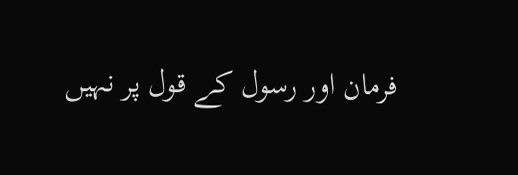فرمان اور رسول کے قول پر نہیں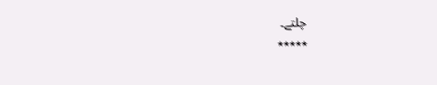چلتے۔
٭٭٭٭٭